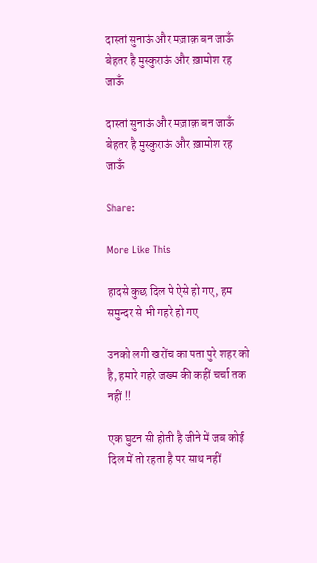दास्तां सुनाऊं और मज़ाक़ बन जाऊँ बेहतर है मुस्कुराऊं और ख़ामोश रह जाऊँ

दास्तां सुनाऊं और मज़ाक़ बन जाऊँ बेहतर है मुस्कुराऊं और ख़ामोश रह जाऊँ

Share:

More Like This

हादसे कुछ दिल पे ऐसे हो गए, हम समुन्दर से भी गहरे हो गए

उनको लगी खरोंच का पता पुरे शहर को है, हमारे गहरे जख्म की कहीं चर्चा तक नहीं !!

एक घुटन सी होती है जीने में जब कोई दिल में तो रहता है पर साथ नहीं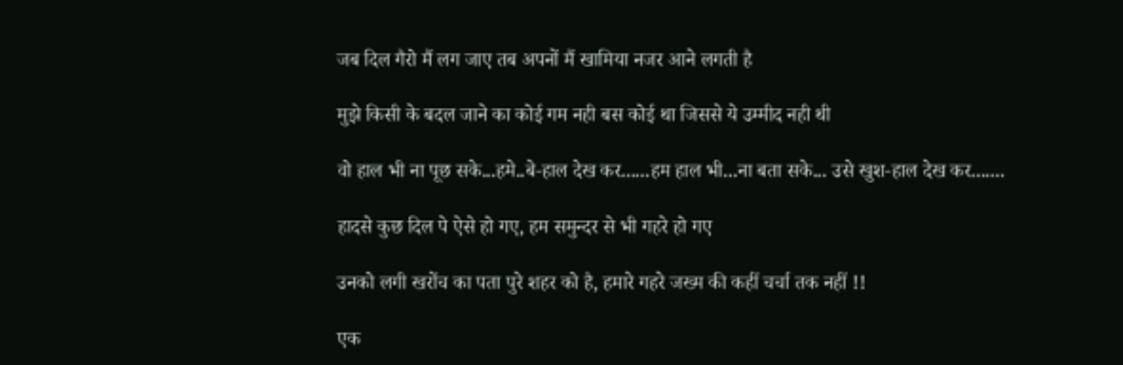जब दिल गैरो मैं लग जाए तब अपनों मैं खामिया नजर आने लगती है

मुझे किसी के बदल जाने का कोई गम नही बस कोई था जिससे ये उम्मीद नही थी

वो हाल भी ना पूछ सके...हमे..बे-हाल देख कर......हम हाल भी...ना बता सके... उसे खुश-हाल देख कर.......

हादसे कुछ दिल पे ऐसे हो गए, हम समुन्दर से भी गहरे हो गए

उनको लगी खरोंच का पता पुरे शहर को है, हमारे गहरे जख्म की कहीं चर्चा तक नहीं !!

एक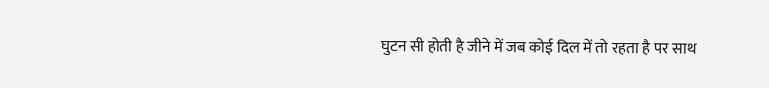घुटन सी होती है जीने में जब कोई दिल में तो रहता है पर साथ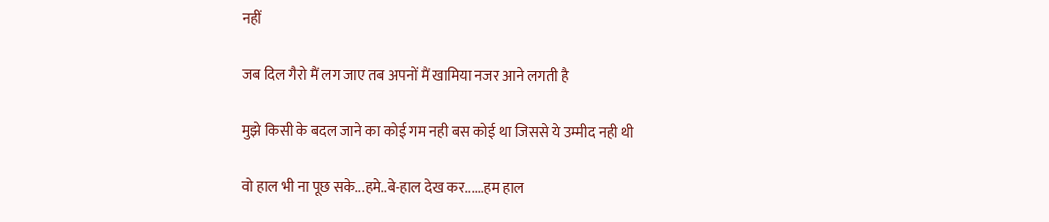नहीं

जब दिल गैरो मैं लग जाए तब अपनों मैं खामिया नजर आने लगती है

मुझे किसी के बदल जाने का कोई गम नही बस कोई था जिससे ये उम्मीद नही थी

वो हाल भी ना पूछ सके...हमे..बे-हाल देख कर......हम हाल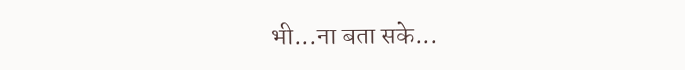भी...ना बता सके...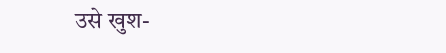उसे खुश-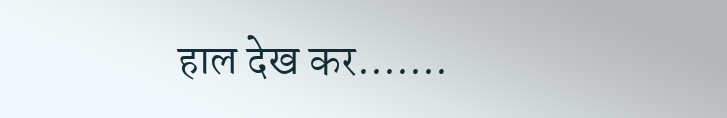हाल देख कर.......